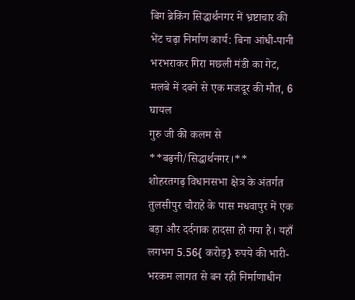बिग ब्रेकिंग सिद्धार्थनगर में भ्रष्टाचार की भेंट चढ़ा निर्माण कार्य: बिना आंधी-पानी भरभराकर गिरा मछली मंडी का गेट, मलबे में दबने से एक मजदूर की मौत, 6 घायल
गुरु जी की कलम से
**बढ़नी/सिद्धार्थनगर।**
शोहरतगढ़ विधानसभा क्षेत्र के अंतर्गत तुलसीपुर चौराहे के पास मधवापुर में एक बड़ा और दर्दनाक हादसा हो गया है। यहाँ लगभग 5.56{ करोड़} रुपये की भारी-भरकम लागत से बन रही निर्माणाधीन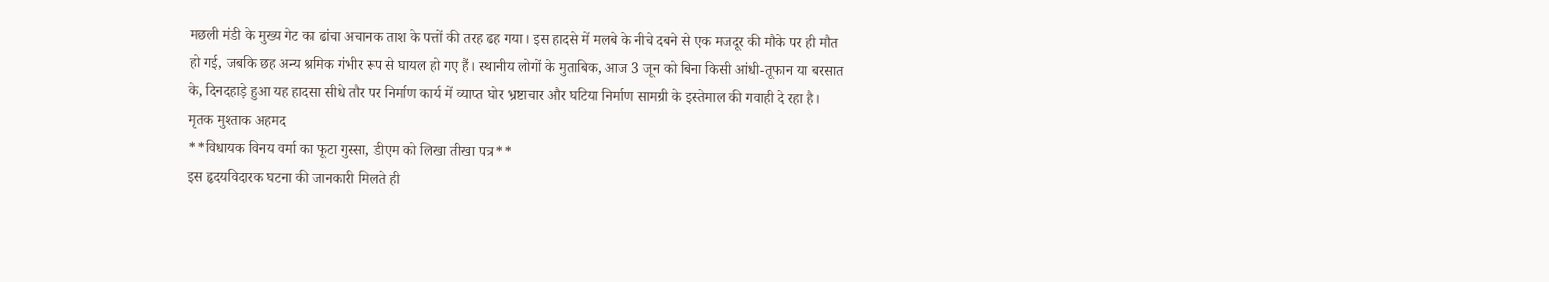मछली मंडी के मुख्य गेट का ढांचा अचानक ताश के पत्तों की तरह ढह गया। इस हादसे में मलबे के नीचे दबने से एक मजदूर की मौके पर ही मौत हो गई, जबकि छह अन्य श्रमिक गंभीर रूप से घायल हो गए हैं। स्थानीय लोगों के मुताबिक, आज 3 जून को बिना किसी आंधी-तूफान या बरसात के, दिनदहाड़े हुआ यह हादसा सीधे तौर पर निर्माण कार्य में व्याप्त घोर भ्रष्टाचार और घटिया निर्माण सामग्री के इस्तेमाल की गवाही दे रहा है।
मृतक मुश्ताक अहमद
**विधायक विनय वर्मा का फूटा गुस्सा, डीएम को लिखा तीखा पत्र**
इस हृदयविदारक घटना की जानकारी मिलते ही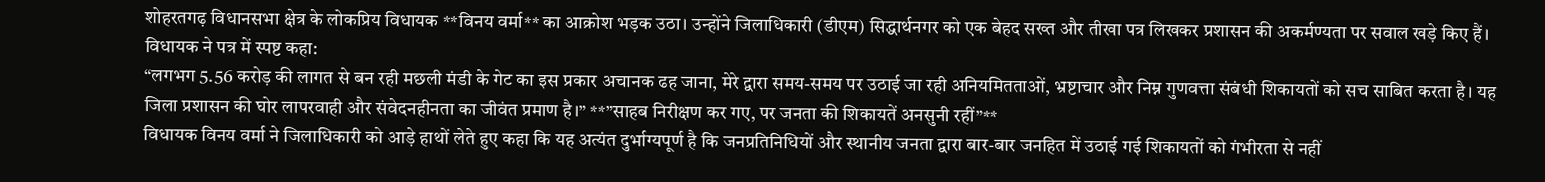शोहरतगढ़ विधानसभा क्षेत्र के लोकप्रिय विधायक **विनय वर्मा** का आक्रोश भड़क उठा। उन्होंने जिलाधिकारी (डीएम) सिद्धार्थनगर को एक बेहद सख्त और तीखा पत्र लिखकर प्रशासन की अकर्मण्यता पर सवाल खड़े किए हैं। विधायक ने पत्र में स्पष्ट कहा:
“लगभग 5.56 करोड़ की लागत से बन रही मछली मंडी के गेट का इस प्रकार अचानक ढह जाना, मेरे द्वारा समय-समय पर उठाई जा रही अनियमितताओं, भ्रष्टाचार और निम्न गुणवत्ता संबंधी शिकायतों को सच साबित करता है। यह जिला प्रशासन की घोर लापरवाही और संवेदनहीनता का जीवंत प्रमाण है।” **”साहब निरीक्षण कर गए, पर जनता की शिकायतें अनसुनी रहीं”**
विधायक विनय वर्मा ने जिलाधिकारी को आड़े हाथों लेते हुए कहा कि यह अत्यंत दुर्भाग्यपूर्ण है कि जनप्रतिनिधियों और स्थानीय जनता द्वारा बार-बार जनहित में उठाई गई शिकायतों को गंभीरता से नहीं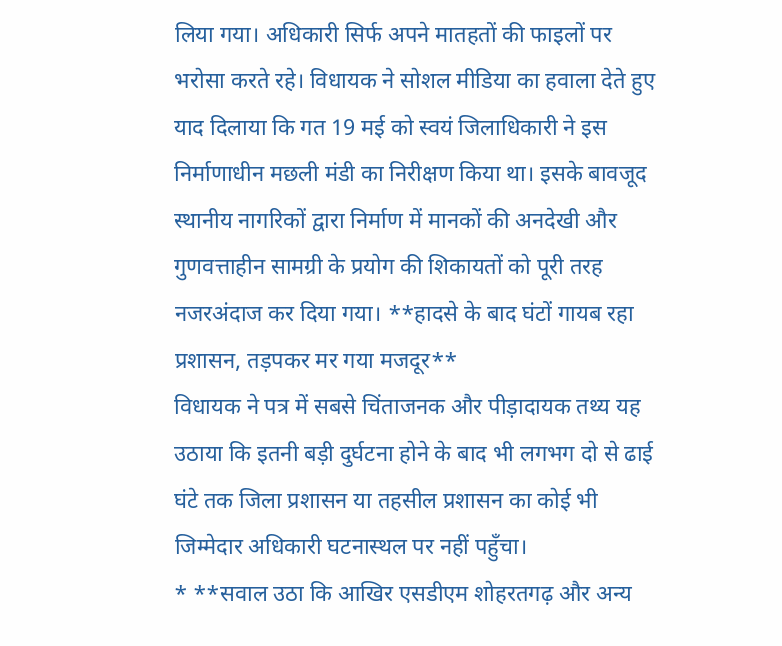लिया गया। अधिकारी सिर्फ अपने मातहतों की फाइलों पर भरोसा करते रहे। विधायक ने सोशल मीडिया का हवाला देते हुए याद दिलाया कि गत 19 मई को स्वयं जिलाधिकारी ने इस निर्माणाधीन मछली मंडी का निरीक्षण किया था। इसके बावजूद स्थानीय नागरिकों द्वारा निर्माण में मानकों की अनदेखी और गुणवत्ताहीन सामग्री के प्रयोग की शिकायतों को पूरी तरह नजरअंदाज कर दिया गया। **हादसे के बाद घंटों गायब रहा प्रशासन, तड़पकर मर गया मजदूर**
विधायक ने पत्र में सबसे चिंताजनक और पीड़ादायक तथ्य यह उठाया कि इतनी बड़ी दुर्घटना होने के बाद भी लगभग दो से ढाई घंटे तक जिला प्रशासन या तहसील प्रशासन का कोई भी जिम्मेदार अधिकारी घटनास्थल पर नहीं पहुँचा।
* **सवाल उठा कि आखिर एसडीएम शोहरतगढ़ और अन्य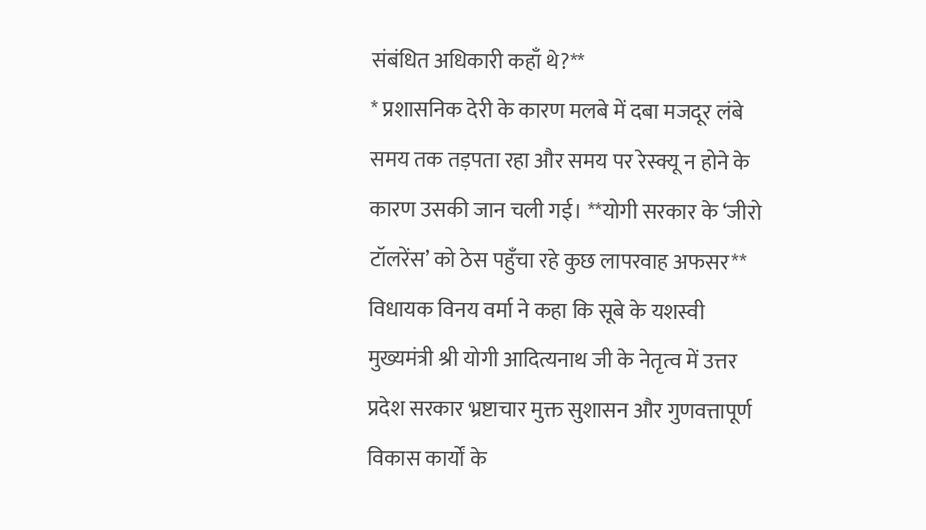संबंधित अधिकारी कहाँ थे?**
* प्रशासनिक देरी के कारण मलबे में दबा मजदूर लंबे समय तक तड़पता रहा और समय पर रेस्क्यू न होने के कारण उसकी जान चली गई। **योगी सरकार के ‘जीरो टॉलरेंस’ को ठेस पहुँचा रहे कुछ लापरवाह अफसर**
विधायक विनय वर्मा ने कहा कि सूबे के यशस्वी मुख्यमंत्री श्री योगी आदित्यनाथ जी के नेतृत्व में उत्तर प्रदेश सरकार भ्रष्टाचार मुक्त सुशासन और गुणवत्तापूर्ण विकास कार्यों के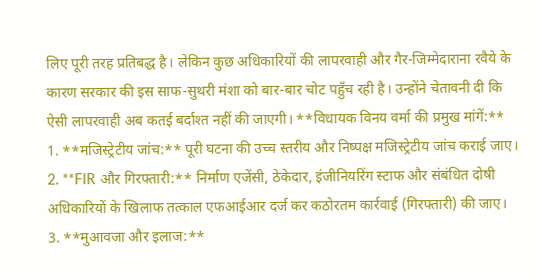लिए पूरी तरह प्रतिबद्ध है। लेकिन कुछ अधिकारियों की लापरवाही और गैर-जिम्मेदाराना रवैये के कारण सरकार की इस साफ-सुथरी मंशा को बार-बार चोट पहुँच रही है। उन्होंने चेतावनी दी कि ऐसी लापरवाही अब कतई बर्दाश्त नहीं की जाएगी। **विधायक विनय वर्मा की प्रमुख मांगें:**
1. **मजिस्ट्रेटीय जांच:** पूरी घटना की उच्च स्तरीय और निष्पक्ष मजिस्ट्रेटीय जांच कराई जाए।
2. **FIR और गिरफ्तारी:** निर्माण एजेंसी, ठेकेदार, इंजीनियरिंग स्टाफ और संबंधित दोषी अधिकारियों के खिलाफ तत्काल एफआईआर दर्ज कर कठोरतम कार्रवाई (गिरफ्तारी) की जाए।
3. **मुआवजा और इलाज:**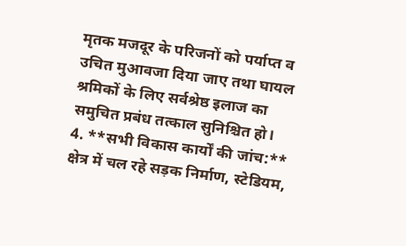मृतक मजदूर के परिजनों को पर्याप्त व उचित मुआवजा दिया जाए तथा घायल श्रमिकों के लिए सर्वश्रेष्ठ इलाज का समुचित प्रबंध तत्काल सुनिश्चित हो।
4. **सभी विकास कार्यों की जांच:** क्षेत्र में चल रहे सड़क निर्माण, स्टेडियम,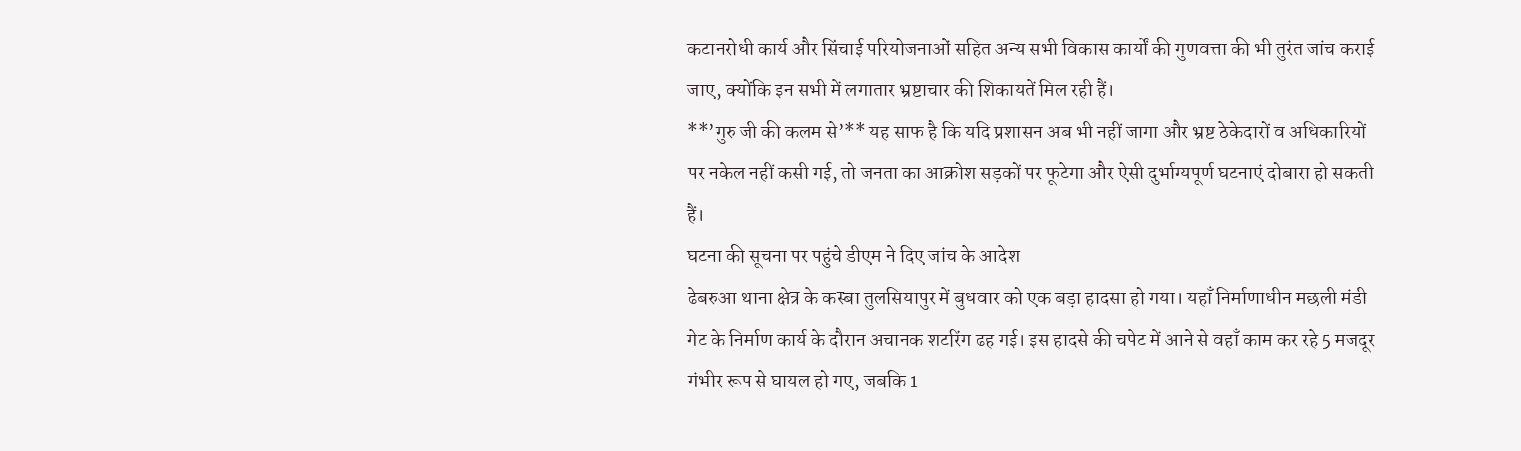कटानरोधी कार्य और सिंचाई परियोजनाओं सहित अन्य सभी विकास कार्यों की गुणवत्ता की भी तुरंत जांच कराई जाए, क्योंकि इन सभी में लगातार भ्रष्टाचार की शिकायतें मिल रही हैं।
**’गुरु जी की कलम से’** यह साफ है कि यदि प्रशासन अब भी नहीं जागा और भ्रष्ट ठेकेदारों व अधिकारियों पर नकेल नहीं कसी गई, तो जनता का आक्रोश सड़कों पर फूटेगा और ऐसी दुर्भाग्यपूर्ण घटनाएं दोबारा हो सकती हैं।
घटना की सूचना पर पहुंचे डीएम ने दिए जांच के आदेश
ढेबरुआ थाना क्षेत्र के कस्बा तुलसियापुर में बुधवार को एक बड़ा हादसा हो गया। यहाँ निर्माणाधीन मछली मंडी गेट के निर्माण कार्य के दौरान अचानक शटरिंग ढह गई। इस हादसे की चपेट में आने से वहाँ काम कर रहे 5 मजदूर गंभीर रूप से घायल हो गए, जबकि 1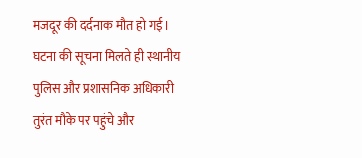मजदूर की दर्दनाक मौत हो गई।
घटना की सूचना मिलते ही स्थानीय पुलिस और प्रशासनिक अधिकारी तुरंत मौके पर पहुंचे और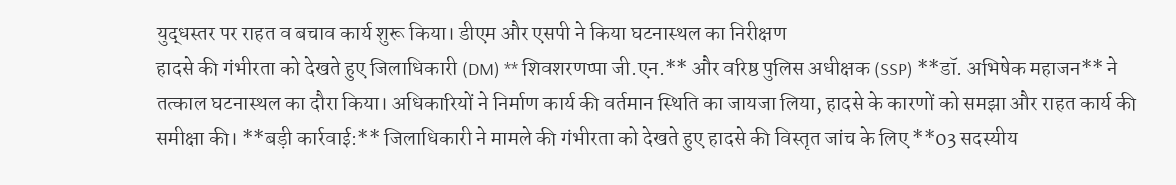युद्धस्तर पर राहत व बचाव कार्य शुरू किया। डीएम और एसपी ने किया घटनास्थल का निरीक्षण
हादसे की गंभीरता को देखते हुए जिलाधिकारी (DM) ** शिवशरणप्पा जी.एन.** और वरिष्ठ पुलिस अधीक्षक (SSP) **डॉ. अभिषेक महाजन** ने तत्काल घटनास्थल का दौरा किया। अधिकारियों ने निर्माण कार्य की वर्तमान स्थिति का जायजा लिया, हादसे के कारणों को समझा और राहत कार्य की समीक्षा की। **बड़ी कार्रवाई:** जिलाधिकारी ने मामले की गंभीरता को देखते हुए हादसे की विस्तृत जांच के लिए **03 सदस्यीय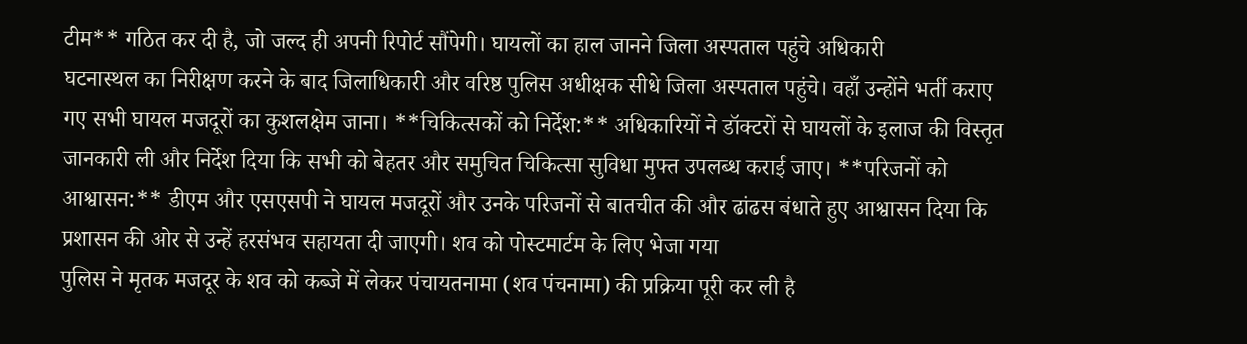टीम** गठित कर दी है, जो जल्द ही अपनी रिपोर्ट सौंपेगी। घायलों का हाल जानने जिला अस्पताल पहुंचे अधिकारी
घटनास्थल का निरीक्षण करने के बाद जिलाधिकारी और वरिष्ठ पुलिस अधीक्षक सीधे जिला अस्पताल पहुंचे। वहाँ उन्होंने भर्ती कराए गए सभी घायल मजदूरों का कुशलक्षेम जाना। **चिकित्सकों को निर्देश:** अधिकारियों ने डॉक्टरों से घायलों के इलाज की विस्तृत जानकारी ली और निर्देश दिया कि सभी को बेहतर और समुचित चिकित्सा सुविधा मुफ्त उपलब्ध कराई जाए। **परिजनों को आश्वासन:** डीएम और एसएसपी ने घायल मजदूरों और उनके परिजनों से बातचीत की और ढांढस बंधाते हुए आश्वासन दिया कि प्रशासन की ओर से उन्हें हरसंभव सहायता दी जाएगी। शव को पोस्टमार्टम के लिए भेजा गया
पुलिस ने मृतक मजदूर के शव को कब्जे में लेकर पंचायतनामा (शव पंचनामा) की प्रक्रिया पूरी कर ली है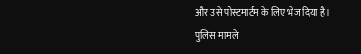और उसे पोस्टमार्टम के लिए भेज दिया है। पुलिस मामले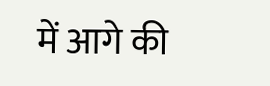में आगे की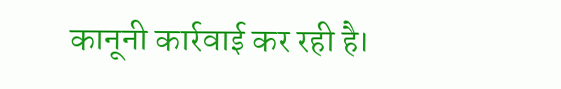कानूनी कार्रवाई कर रही है।